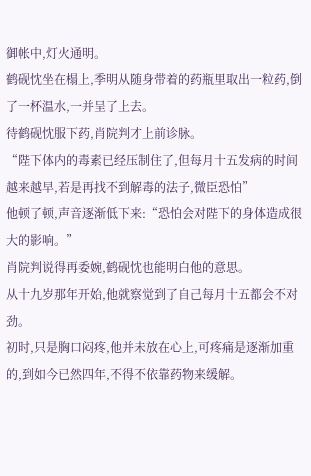御帐中,灯火通明。
鹤砚忱坐在榻上,季明从随身带着的药瓶里取出一粒药,倒了一杯温水,一并呈了上去。
待鹤砚忱服下药,肖院判才上前诊脉。
“陛下体内的毒素已经压制住了,但每月十五发病的时间越来越早,若是再找不到解毒的法子,微臣恐怕”
他顿了顿,声音逐渐低下来:“恐怕会对陛下的身体造成很大的影响。”
肖院判说得再委婉,鹤砚忱也能明白他的意思。
从十九岁那年开始,他就察觉到了自己每月十五都会不对劲。
初时,只是胸口闷疼,他并未放在心上,可疼痛是逐渐加重的,到如今已然四年,不得不依靠药物来缓解。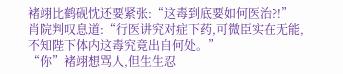褚翊比鹤砚忱还要紧张:“这毒到底要如何医治?!”
肖院判叹息道:“行医讲究对症下药,可微臣实在无能,不知陛下体内这毒究竟出自何处。”
“你”褚翊想骂人,但生生忍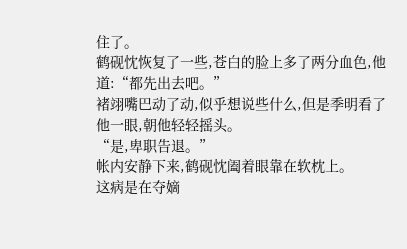住了。
鹤砚忱恢复了一些,苍白的脸上多了两分血色,他道:“都先出去吧。”
褚翊嘴巴动了动,似乎想说些什么,但是季明看了他一眼,朝他轻轻摇头。
“是,卑职告退。”
帐内安静下来,鹤砚忱阖着眼靠在软枕上。
这病是在夺嫡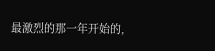最激烈的那一年开始的,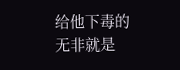给他下毒的无非就是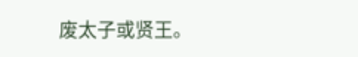废太子或贤王。